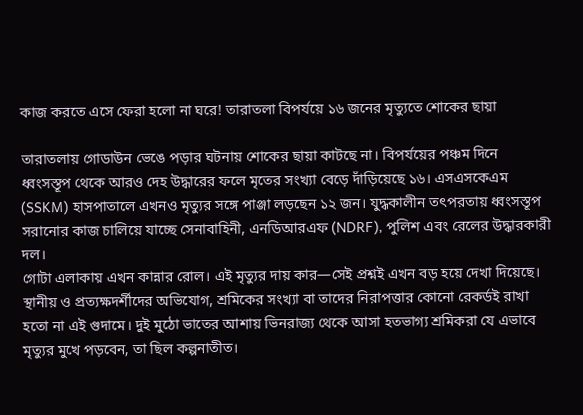কাজ করতে এসে ফেরা হলো না ঘরে! তারাতলা বিপর্যয়ে ১৬ জনের মৃত্যুতে শোকের ছায়া

তারাতলায় গোডাউন ভেঙে পড়ার ঘটনায় শোকের ছায়া কাটছে না। বিপর্যয়ের পঞ্চম দিনে ধ্বংসস্তূপ থেকে আরও দেহ উদ্ধারের ফলে মৃতের সংখ্যা বেড়ে দাঁড়িয়েছে ১৬। এসএসকেএম (SSKM) হাসপাতালে এখনও মৃত্যুর সঙ্গে পাঞ্জা লড়ছেন ১২ জন। যুদ্ধকালীন তৎপরতায় ধ্বংসস্তূপ সরানোর কাজ চালিয়ে যাচ্ছে সেনাবাহিনী, এনডিআরএফ (NDRF), পুলিশ এবং রেলের উদ্ধারকারী দল।
গোটা এলাকায় এখন কান্নার রোল। এই মৃত্যুর দায় কার—সেই প্রশ্নই এখন বড় হয়ে দেখা দিয়েছে। স্থানীয় ও প্রত্যক্ষদর্শীদের অভিযোগ, শ্রমিকের সংখ্যা বা তাদের নিরাপত্তার কোনো রেকর্ডই রাখা হতো না এই গুদামে। দুই মুঠো ভাতের আশায় ভিনরাজ্য থেকে আসা হতভাগ্য শ্রমিকরা যে এভাবে মৃত্যুর মুখে পড়বেন, তা ছিল কল্পনাতীত।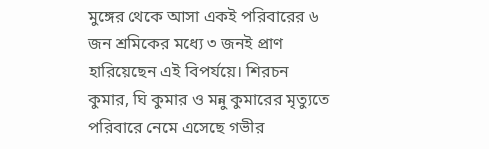মুঙ্গের থেকে আসা একই পরিবারের ৬ জন শ্রমিকের মধ্যে ৩ জনই প্রাণ হারিয়েছেন এই বিপর্যয়ে। শিরচন কুমার, ঘি কুমার ও মন্নু কুমারের মৃত্যুতে পরিবারে নেমে এসেছে গভীর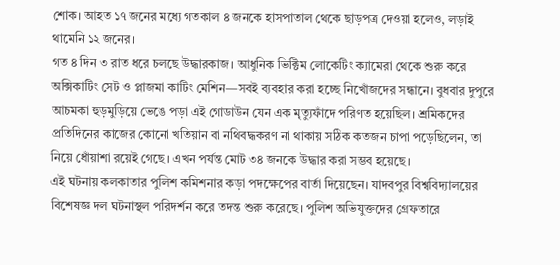শোক। আহত ১৭ জনের মধ্যে গতকাল ৪ জনকে হাসপাতাল থেকে ছাড়পত্র দেওয়া হলেও, লড়াই থামেনি ১২ জনের।
গত ৪ দিন ৩ রাত ধরে চলছে উদ্ধারকাজ। আধুনিক ভিক্টিম লোকেটিং ক্যামেরা থেকে শুরু করে অক্সিকাটিং সেট ও প্লাজমা কাটিং মেশিন—সবই ব্যবহার করা হচ্ছে নিখোঁজদের সন্ধানে। বুধবার দুপুরে আচমকা হুড়মুড়িয়ে ভেঙে পড়া এই গোডাউন যেন এক মৃত্যুফাঁদে পরিণত হয়েছিল। শ্রমিকদের প্রতিদিনের কাজের কোনো খতিয়ান বা নথিবদ্ধকরণ না থাকায় সঠিক কতজন চাপা পড়েছিলেন, তা নিয়ে ধোঁয়াশা রয়েই গেছে। এখন পর্যন্ত মোট ৩৪ জনকে উদ্ধার করা সম্ভব হয়েছে।
এই ঘটনায় কলকাতার পুলিশ কমিশনার কড়া পদক্ষেপের বার্তা দিয়েছেন। যাদবপুর বিশ্ববিদ্যালয়ের বিশেষজ্ঞ দল ঘটনাস্থল পরিদর্শন করে তদন্ত শুরু করেছে। পুলিশ অভিযুক্তদের গ্রেফতারে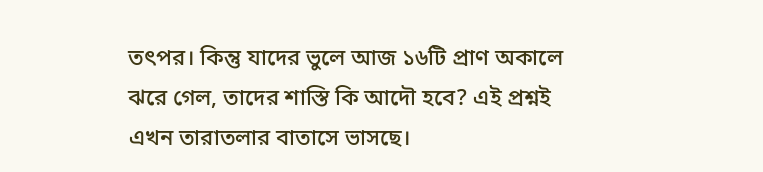তৎপর। কিন্তু যাদের ভুলে আজ ১৬টি প্রাণ অকালে ঝরে গেল, তাদের শাস্তি কি আদৌ হবে? এই প্রশ্নই এখন তারাতলার বাতাসে ভাসছে।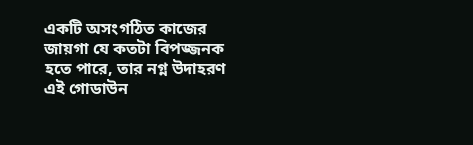একটি অসংগঠিত কাজের জায়গা যে কতটা বিপজ্জনক হতে পারে, তার নগ্ন উদাহরণ এই গোডাউন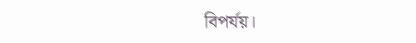বিপর্যয়।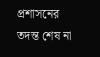প্রশাসনের তদন্ত শেষ না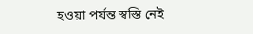হওয়া পর্যন্ত স্বস্তি নেই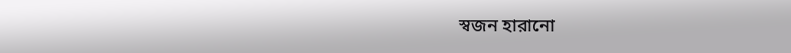স্বজন হারানো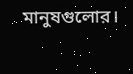মানুষগুলোর।